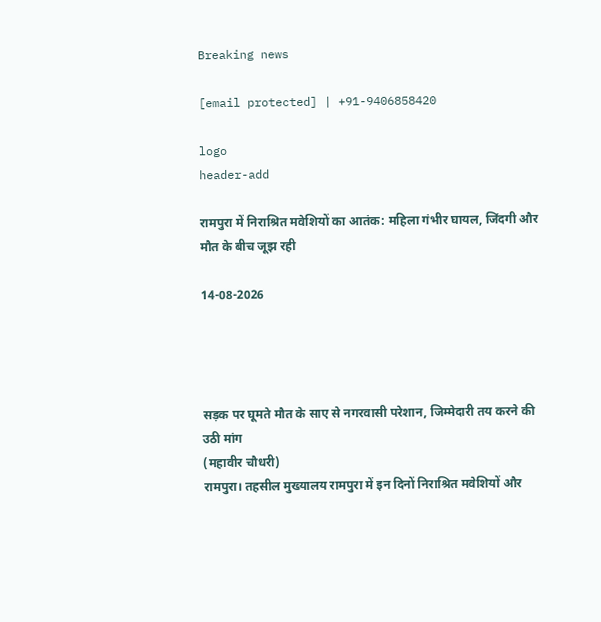Breaking news

[email protected] | +91-9406858420

logo
header-add

रामपुरा में निराश्रित मवेशियों का आतंक: महिला गंभीर घायल, जिंदगी और मौत के बीच जूझ रही

14-08-2026




सड़क पर घूमते मौत के साए से नगरवासी परेशान, जिम्मेदारी तय करने की उठी मांग
(महावीर चौधरी)
रामपुरा। तहसील मुख्यालय रामपुरा में इन दिनों निराश्रित मवेशियों और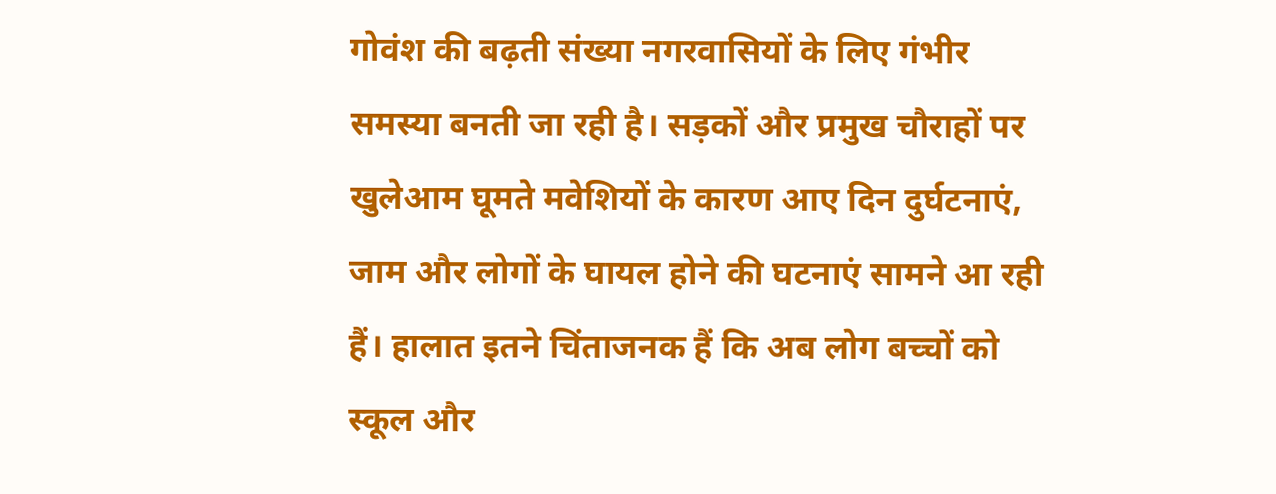गोवंश की बढ़ती संख्या नगरवासियों के लिए गंभीर समस्या बनती जा रही है। सड़कों और प्रमुख चौराहों पर खुलेआम घूमते मवेशियों के कारण आए दिन दुर्घटनाएं, जाम और लोगों के घायल होने की घटनाएं सामने आ रही हैं। हालात इतने चिंताजनक हैं कि अब लोग बच्चों को स्कूल और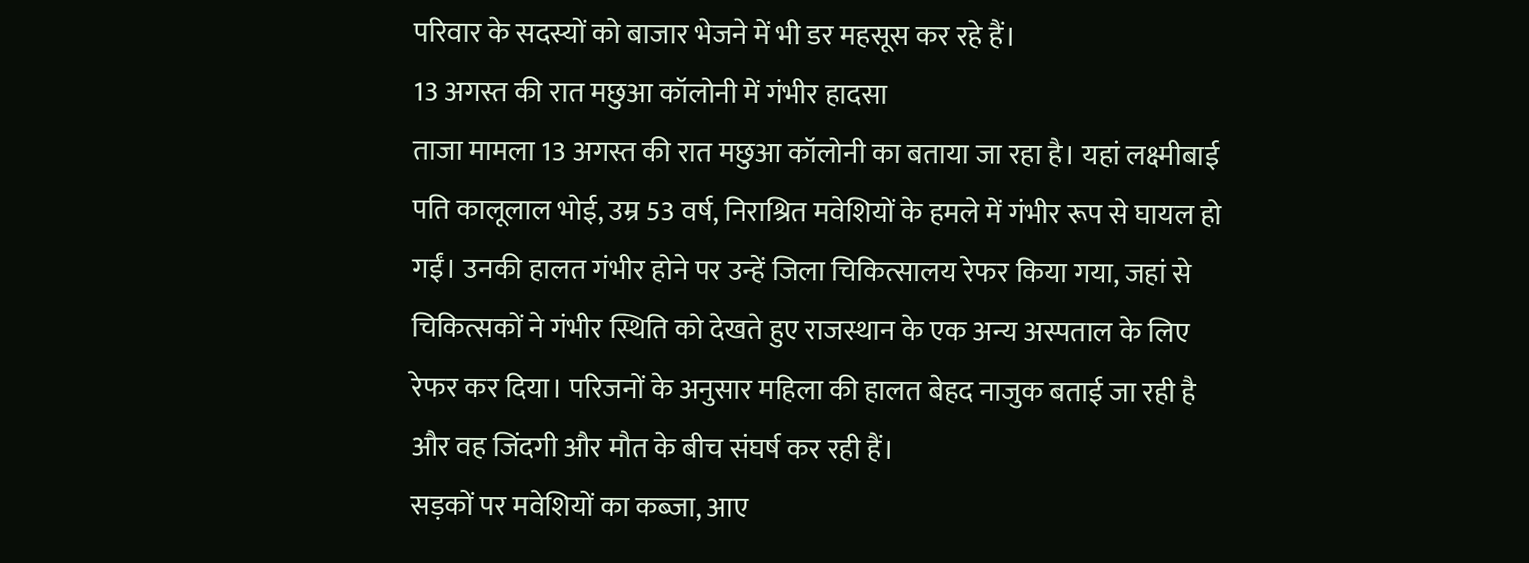परिवार के सदस्यों को बाजार भेजने में भी डर महसूस कर रहे हैं।
13 अगस्त की रात मछुआ कॉलोनी में गंभीर हादसा
ताजा मामला 13 अगस्त की रात मछुआ कॉलोनी का बताया जा रहा है। यहां लक्ष्मीबाई पति कालूलाल भोई, उम्र 53 वर्ष, निराश्रित मवेशियों के हमले में गंभीर रूप से घायल हो गईं। उनकी हालत गंभीर होने पर उन्हें जिला चिकित्सालय रेफर किया गया, जहां से चिकित्सकों ने गंभीर स्थिति को देखते हुए राजस्थान के एक अन्य अस्पताल के लिए रेफर कर दिया। परिजनों के अनुसार महिला की हालत बेहद नाजुक बताई जा रही है और वह जिंदगी और मौत के बीच संघर्ष कर रही हैं।
सड़कों पर मवेशियों का कब्जा, आए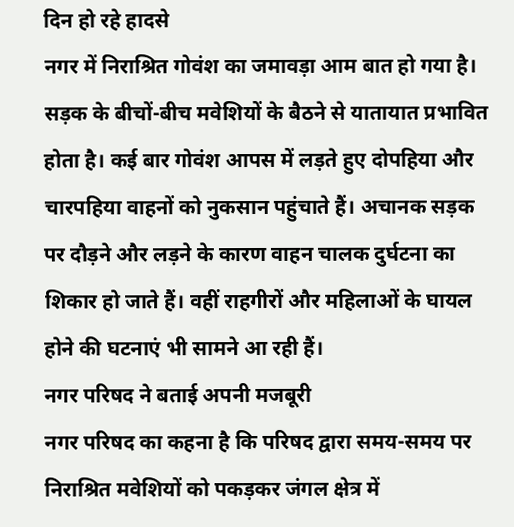दिन हो रहे हादसे
नगर में निराश्रित गोवंश का जमावड़ा आम बात हो गया है। सड़क के बीचों-बीच मवेशियों के बैठने से यातायात प्रभावित होता है। कई बार गोवंश आपस में लड़ते हुए दोपहिया और चारपहिया वाहनों को नुकसान पहुंचाते हैं। अचानक सड़क पर दौड़ने और लड़ने के कारण वाहन चालक दुर्घटना का शिकार हो जाते हैं। वहीं राहगीरों और महिलाओं के घायल होने की घटनाएं भी सामने आ रही हैं।
नगर परिषद ने बताई अपनी मजबूरी
नगर परिषद का कहना है कि परिषद द्वारा समय-समय पर निराश्रित मवेशियों को पकड़कर जंगल क्षेत्र में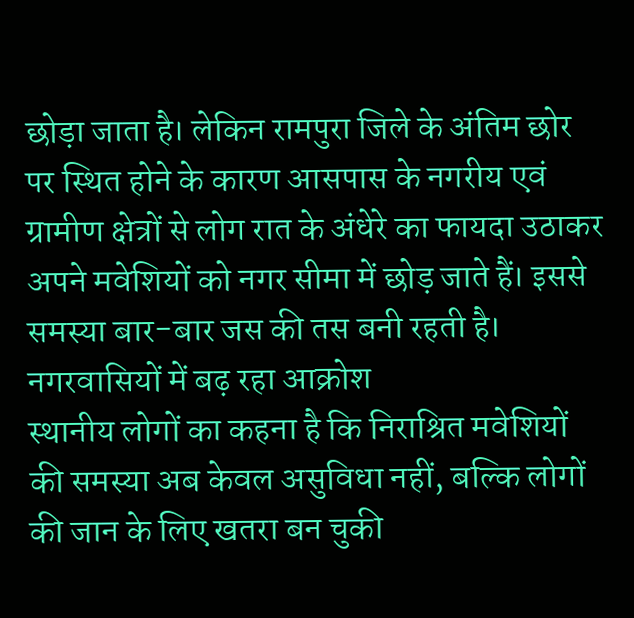छोड़ा जाता है। लेकिन रामपुरा जिले के अंतिम छोर पर स्थित होने के कारण आसपास के नगरीय एवं ग्रामीण क्षेत्रों से लोग रात के अंधेरे का फायदा उठाकर अपने मवेशियों को नगर सीमा में छोड़ जाते हैं। इससे समस्या बार-बार जस की तस बनी रहती है।
नगरवासियों में बढ़ रहा आक्रोश
स्थानीय लोगों का कहना है कि निराश्रित मवेशियों की समस्या अब केवल असुविधा नहीं, बल्कि लोगों की जान के लिए खतरा बन चुकी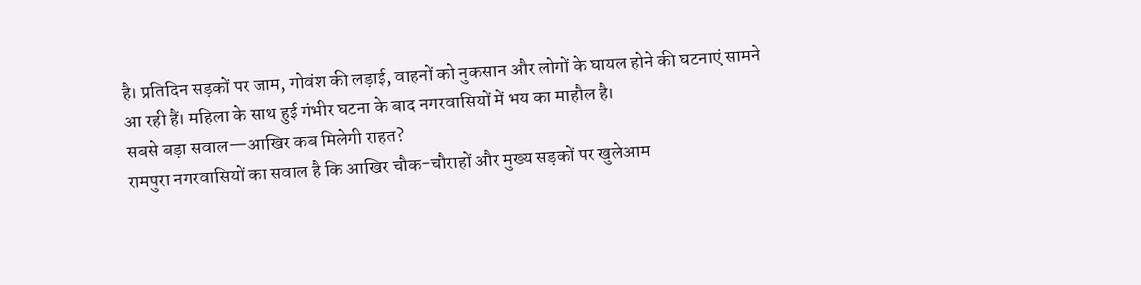है। प्रतिदिन सड़कों पर जाम, गोवंश की लड़ाई, वाहनों को नुकसान और लोगों के घायल होने की घटनाएं सामने आ रही हैं। महिला के साथ हुई गंभीर घटना के बाद नगरवासियों में भय का माहौल है।
सबसे बड़ा सवाल—आखिर कब मिलेगी राहत?
रामपुरा नगरवासियों का सवाल है कि आखिर चौक-चौराहों और मुख्य सड़कों पर खुलेआम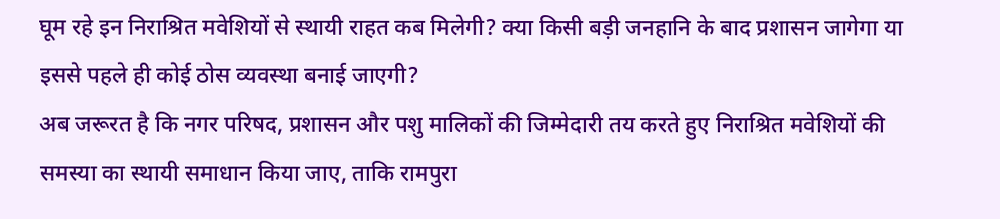घूम रहे इन निराश्रित मवेशियों से स्थायी राहत कब मिलेगी? क्या किसी बड़ी जनहानि के बाद प्रशासन जागेगा या इससे पहले ही कोई ठोस व्यवस्था बनाई जाएगी?
अब जरूरत है कि नगर परिषद, प्रशासन और पशु मालिकों की जिम्मेदारी तय करते हुए निराश्रित मवेशियों की समस्या का स्थायी समाधान किया जाए, ताकि रामपुरा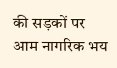की सड़कों पर आम नागरिक भय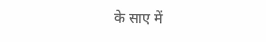के साए में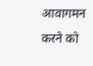आवागमन करने को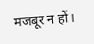मजबूर न हों।